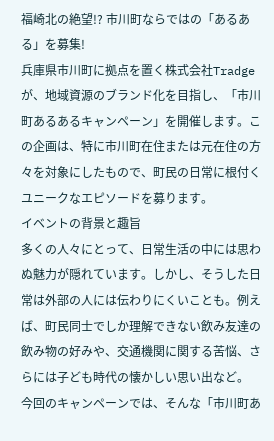福崎北の絶望!? 市川町ならではの「あるある」を募集!
兵庫県市川町に拠点を置く株式会社Tradgeが、地域資源のブランド化を目指し、「市川町あるあるキャンペーン」を開催します。この企画は、特に市川町在住または元在住の方々を対象にしたもので、町民の日常に根付くユニークなエピソードを募ります。
イベントの背景と趣旨
多くの人々にとって、日常生活の中には思わぬ魅力が隠れています。しかし、そうした日常は外部の人には伝わりにくいことも。例えば、町民同士でしか理解できない飲み友達の飲み物の好みや、交通機関に関する苦悩、さらには子ども時代の懐かしい思い出など。
今回のキャンペーンでは、そんな「市川町あ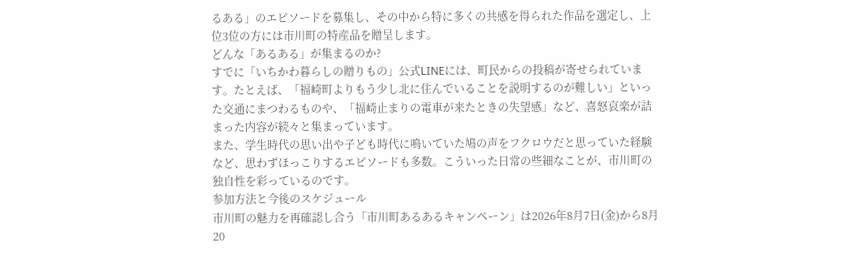るある」のエピソードを募集し、その中から特に多くの共感を得られた作品を選定し、上位3位の方には市川町の特産品を贈呈します。
どんな「あるある」が集まるのか?
すでに「いちかわ暮らしの贈りもの」公式LINEには、町民からの投稿が寄せられています。たとえば、「福崎町よりもう少し北に住んでいることを説明するのが難しい」といった交通にまつわるものや、「福崎止まりの電車が来たときの失望感」など、喜怒哀楽が詰まった内容が続々と集まっています。
また、学生時代の思い出や子ども時代に鳴いていた鳩の声をフクロウだと思っていた経験など、思わずほっこりするエピソードも多数。こういった日常の些細なことが、市川町の独自性を彩っているのです。
参加方法と今後のスケジュール
市川町の魅力を再確認し合う「市川町あるあるキャンペーン」は2026年8月7日(金)から8月20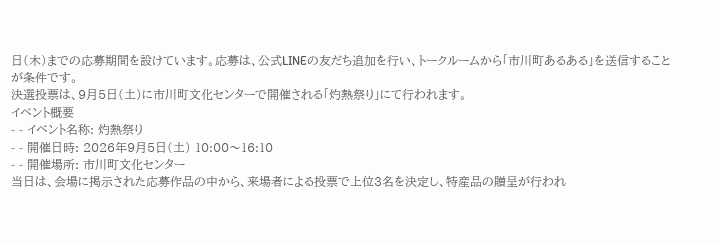日(木)までの応募期間を設けています。応募は、公式LINEの友だち追加を行い、トークルームから「市川町あるある」を送信することが条件です。
決選投票は、9月5日(土)に市川町文化センターで開催される「灼熱祭り」にて行われます。
イベント概要
- - イベント名称: 灼熱祭り
- - 開催日時: 2026年9月5日(土) 10:00〜16:10
- - 開催場所: 市川町文化センター
当日は、会場に掲示された応募作品の中から、来場者による投票で上位3名を決定し、特産品の贈呈が行われ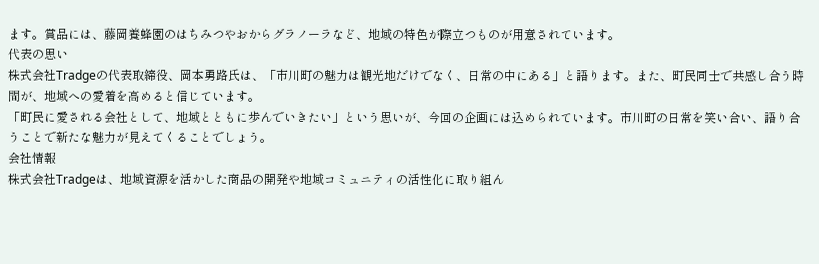ます。賞品には、藤岡養蜂園のはちみつやおからグラノーラなど、地域の特色が際立つものが用意されています。
代表の思い
株式会社Tradgeの代表取締役、岡本勇路氏は、「市川町の魅力は観光地だけでなく、日常の中にある」と語ります。また、町民同士で共感し合う時間が、地域への愛着を高めると信じています。
「町民に愛される会社として、地域とともに歩んでいきたい」という思いが、今回の企画には込められています。市川町の日常を笑い合い、語り合うことで新たな魅力が見えてくることでしょう。
会社情報
株式会社Tradgeは、地域資源を活かした商品の開発や地域コミュニティの活性化に取り組ん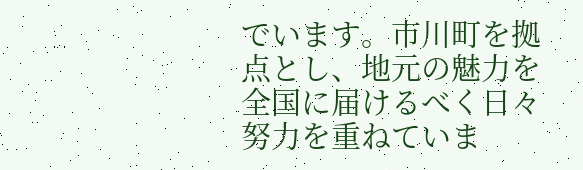でいます。市川町を拠点とし、地元の魅力を全国に届けるべく日々努力を重ねていま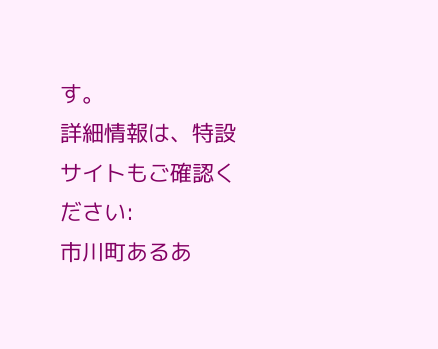す。
詳細情報は、特設サイトもご確認ください:
市川町あるあ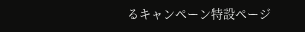るキャンペーン特設ページ